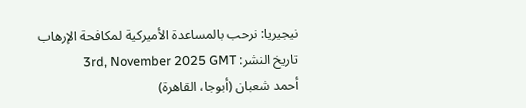نيجيريا: نرحب بالمساعدة الأميركية لمكافحة الإرهاب
تاريخ النشر: 3rd, November 2025 GMT
أحمد شعبان (أبوجا، القاهرة)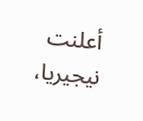أعلنت نيجيريا،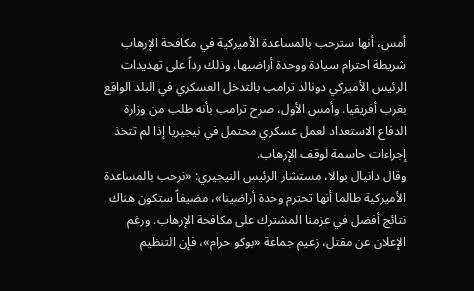أمس، أنها سترحب بالمساعدة الأميركية في مكافحة الإرهاب شريطة احترام سيادة ووحدة أراضيها، وذلك رداً على تهديدات الرئيس الأميركي دونالد ترامب بالتدخل العسكري في البلد الواقع بغرب أفريقيا. وأمس الأول، صرح ترامب بأنه طلب من وزارة الدفاع الاستعداد لعمل عسكري محتمل في نيجيريا إذا لم تتخذ إجراءات حاسمة لوقف الإرهاب.
وقال دانيال بوالا، مستشار الرئيس النيجيري: «نرحب بالمساعدة الأميركية طالما أنها تحترم وحدة أراضينا»، مضيفاً ستكون هناك نتائج أفضل في عزمنا المشترك على مكافحة الإرهاب. ورغم الإعلان عن مقتل، زعيم جماعة «بوكو حرام»، فإن التنظيم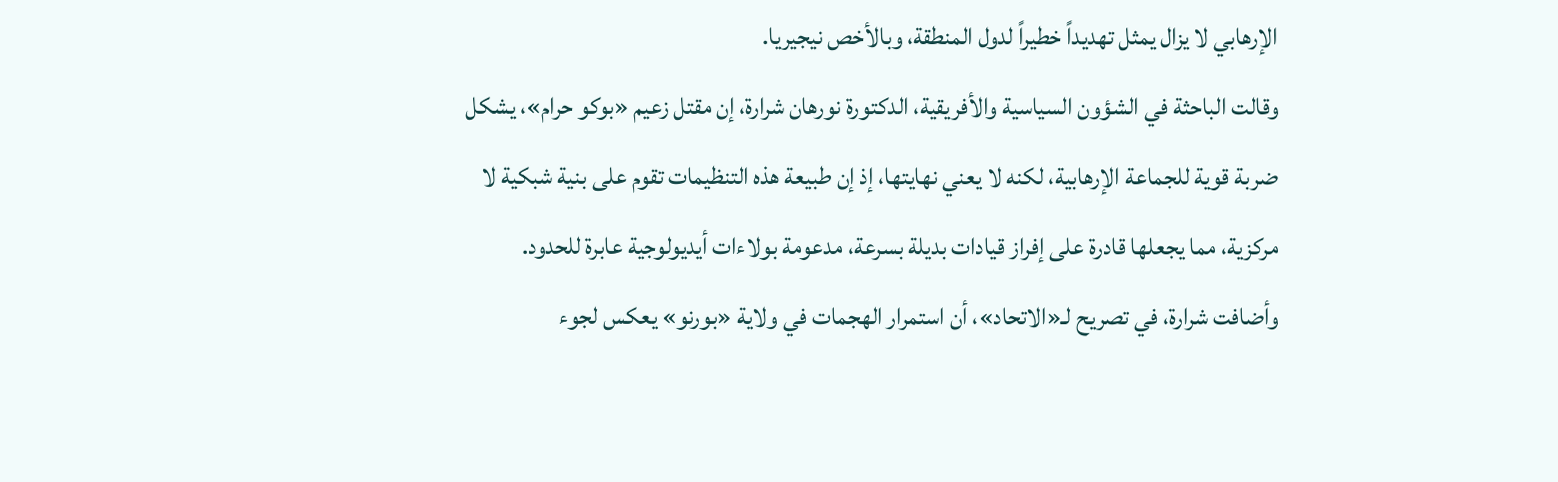الإرهابي لا يزال يمثل تهديداً خطيراً لدول المنطقة، وبالأخص نيجيريا.
وقالت الباحثة في الشؤون السياسية والأفريقية، الدكتورة نورهان شرارة، إن مقتل زعيم «بوكو حرام»، يشكل ضربة قوية للجماعة الإرهابية، لكنه لا يعني نهايتها، إذ إن طبيعة هذه التنظيمات تقوم على بنية شبكية لا مركزية، مما يجعلها قادرة على إفراز قيادات بديلة بسرعة، مدعومة بولاءات أيديولوجية عابرة للحدود.
وأضافت شرارة، في تصريح لـ«الاتحاد»، أن استمرار الهجمات في ولاية «بورنو» يعكس لجوء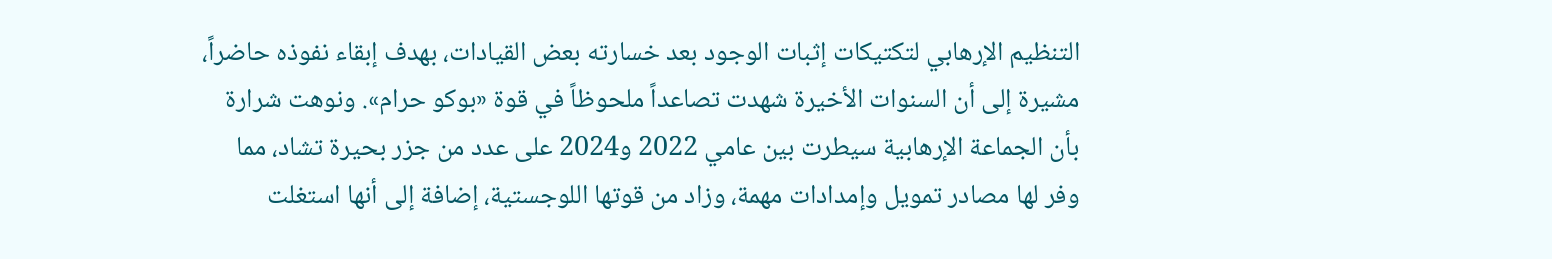التنظيم الإرهابي لتكتيكات إثبات الوجود بعد خسارته بعض القيادات، بهدف إبقاء نفوذه حاضراً، مشيرة إلى أن السنوات الأخيرة شهدت تصاعداً ملحوظاً في قوة «بوكو حرام». ونوهت شرارة بأن الجماعة الإرهابية سيطرت بين عامي 2022 و2024 على عدد من جزر بحيرة تشاد، مما وفر لها مصادر تمويل وإمدادات مهمة، وزاد من قوتها اللوجستية، إضافة إلى أنها استغلت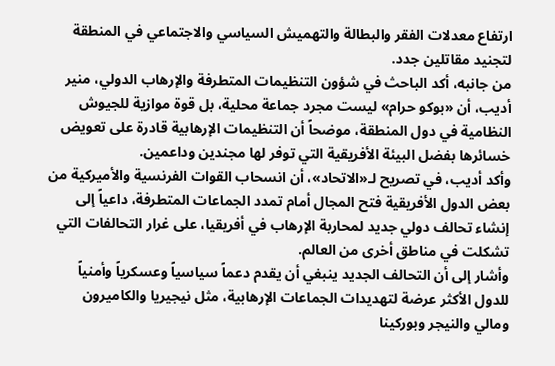ارتفاع معدلات الفقر والبطالة والتهميش السياسي والاجتماعي في المنطقة لتجنيد مقاتلين جدد.
من جانبه، أكد الباحث في شؤون التنظيمات المتطرفة والإرهاب الدولي، منير أديب، أن «بوكو حرام» ليست مجرد جماعة محلية، بل قوة موازية للجيوش النظامية في دول المنطقة، موضحاً أن التنظيمات الإرهابية قادرة على تعويض خسائرها بفضل البيئة الأفريقية التي توفر لها مجندين وداعمين.
وأكد أديب، في تصريح لـ«الاتحاد»، أن انسحاب القوات الفرنسية والأميركية من بعض الدول الأفريقية فتح المجال أمام تمدد الجماعات المتطرفة، داعياً إلى إنشاء تحالف دولي جديد لمحاربة الإرهاب في أفريقيا، على غرار التحالفات التي تشكلت في مناطق أخرى من العالم.
وأشار إلى أن التحالف الجديد ينبغي أن يقدم دعماً سياسياً وعسكرياً وأمنياً للدول الأكثر عرضة لتهديدات الجماعات الإرهابية، مثل نيجيريا والكاميرون ومالي والنيجر وبوركينا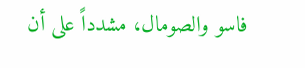فاسو والصومال، مشدداً على أن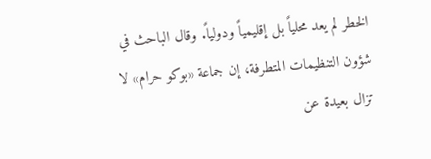الخطر لم يعد محلياً بل إقليمياً ودولياً. وقال الباحث في شؤون التنظيمات المتطرفة، إن جماعة «بوكو حرام» لا تزال بعيدة عن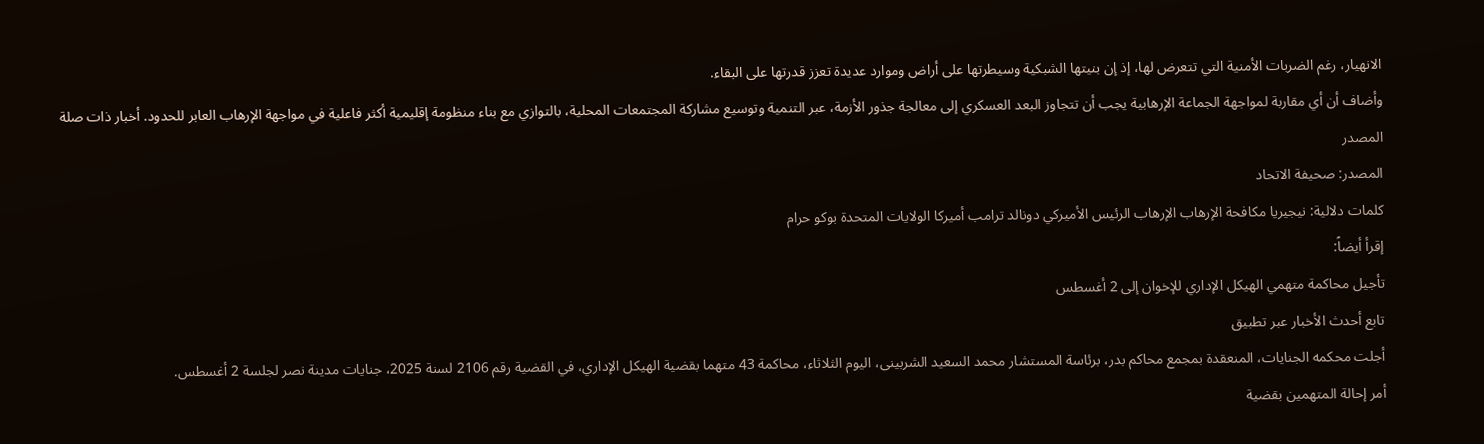الانهيار، رغم الضربات الأمنية التي تتعرض لها، إذ إن بنيتها الشبكية وسيطرتها على أراض وموارد عديدة تعزز قدرتها على البقاء.
وأضاف أن أي مقاربة لمواجهة الجماعة الإرهابية يجب أن تتجاوز البعد العسكري إلى معالجة جذور الأزمة، عبر التنمية وتوسيع مشاركة المجتمعات المحلية، بالتوازي مع بناء منظومة إقليمية أكثر فاعلية في مواجهة الإرهاب العابر للحدود. أخبار ذات صلة
المصدر
المصدر: صحيفة الاتحاد
كلمات دلالية: نيجيريا مكافحة الإرهاب الإرهاب الرئيس الأميركي دونالد ترامب أميركا الولايات المتحدة بوکو حرام
إقرأ أيضاً:
تأجيل محاكمة متهمي الهيكل الإداري للإخوان إلى 2 أغسطس
تابع أحدث الأخبار عبر تطبيق
أجلت محكمه الجنايات، المنعقدة بمجمع محاكم بدر، برئاسة المستشار محمد السعيد الشربينى، اليوم الثلاثاء، محاكمة 43 متهما بقضية الهيكل الإداري، في القضية رقم 2106 لسنة 2025، جنايات مدينة نصر لجلسة 2 أغسطس.
أمر إحالة المتهمين بقضية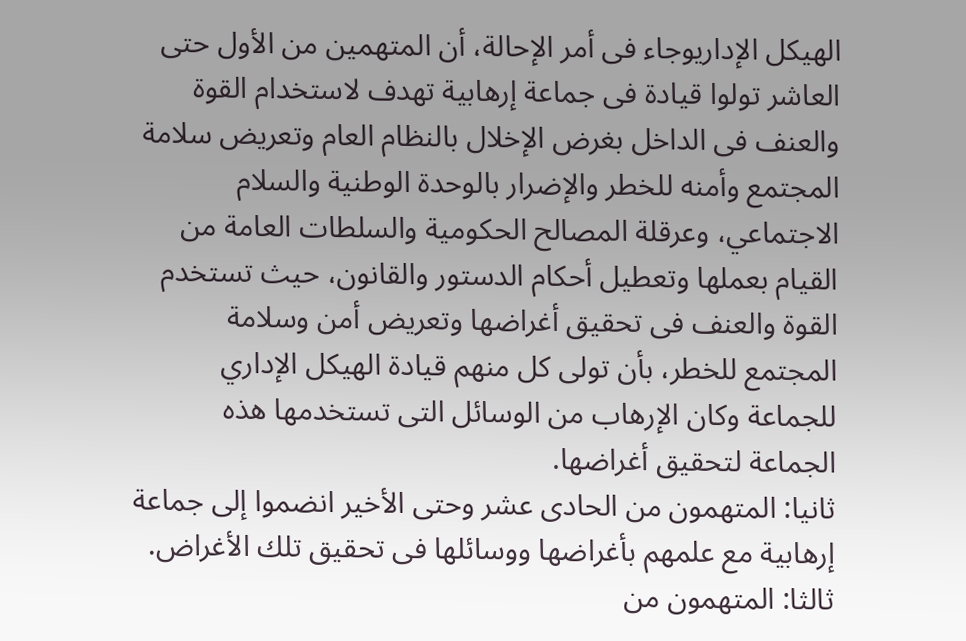الهيكل الإداريوجاء فى أمر الإحالة، أن المتهمين من الأول حتى العاشر تولوا قيادة فى جماعة إرهابية تهدف لاستخدام القوة والعنف فى الداخل بغرض الإخلال بالنظام العام وتعريض سلامة المجتمع وأمنه للخطر والإضرار بالوحدة الوطنية والسلام الاجتماعي، وعرقلة المصالح الحكومية والسلطات العامة من القيام بعملها وتعطيل أحكام الدستور والقانون، حيث تستخدم القوة والعنف فى تحقيق أغراضها وتعريض أمن وسلامة المجتمع للخطر، بأن تولى كل منهم قيادة الهيكل الإداري للجماعة وكان الإرهاب من الوسائل التى تستخدمها هذه الجماعة لتحقيق أغراضها.
ثانيا: المتهمون من الحادى عشر وحتى الأخير انضموا إلى جماعة إرهابية مع علمهم بأغراضها ووسائلها فى تحقيق تلك الأغراض.
ثالثا: المتهمون من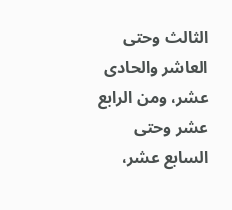الثالث وحتى العاشر والحادى عشر، ومن الرابع عشر وحتى السابع عشر،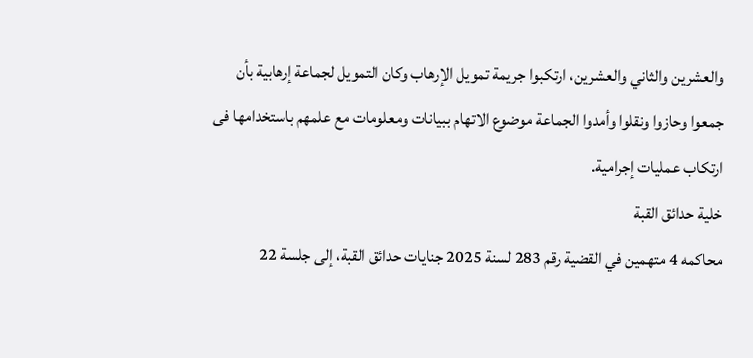والعشرين والثاني والعشرين، ارتكبوا جريمة تمويل الإرهاب وكان التمويل لجماعة إرهابية بأن جمعوا وحازوا ونقلوا وأمدوا الجماعة موضوع الاتهام ببيانات ومعلومات مع علمهم باستخدامها فى ارتكاب عمليات إجرامية.
خلية حدائق القبة
محاكمه 4 متهمين في القضية رقم 283 لسنة 2025 جنايات حدائق القبة، إلى جلسة 22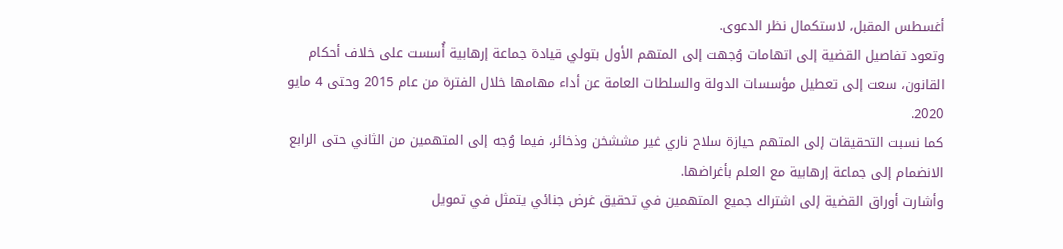أغسطس المقبل، لاستكمال نظر الدعوى.
وتعود تفاصيل القضية إلى اتهامات وُجهت إلى المتهم الأول بتولي قيادة جماعة إرهابية أُسست على خلاف أحكام القانون، سعت إلى تعطيل مؤسسات الدولة والسلطات العامة عن أداء مهامها خلال الفترة من عام 2015 وحتى 4 مايو 2020.
كما نسبت التحقيقات إلى المتهم حيازة سلاح ناري غير مششخن وذخائر، فيما وُجه إلى المتهمين من الثاني حتى الرابع الانضمام إلى جماعة إرهابية مع العلم بأغراضها.
وأشارت أوراق القضية إلى اشتراك جميع المتهمين في تحقيق غرض جنائي يتمثل في تمويل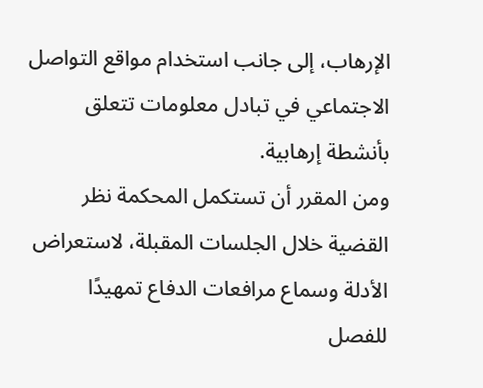الإرهاب، إلى جانب استخدام مواقع التواصل الاجتماعي في تبادل معلومات تتعلق بأنشطة إرهابية.
ومن المقرر أن تستكمل المحكمة نظر القضية خلال الجلسات المقبلة، لاستعراض الأدلة وسماع مرافعات الدفاع تمهيدًا للفصل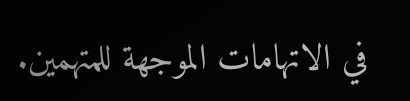في الاتهامات الموجهة للمتهمين.